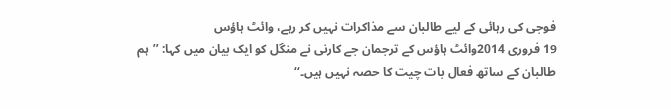فوجی کی رہائی کے لیے طالبان سے مذاکرات نہیں کر رہے، وائٹ ہاؤس
19 فروری 2014وائٹ ہاؤس کے ترجمان جے کارنی نے منگل کو ایک بیان میں کہا: ’’ہم طالبان کے ساتھ فعال بات چیت کا حصہ نہیں ہیں۔‘‘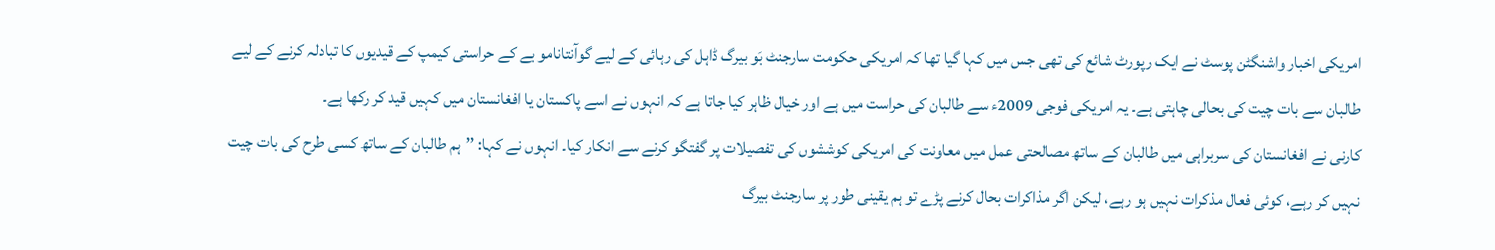امریکی اخبار واشنگٹن پوسٹ نے ایک رپورٹ شائع کی تھی جس میں کہا گیا تھا کہ امریکی حکومت سارجنٹ بَو بیرگ ڈاہل کی رہائی کے لیے گوآنتانامو بے کے حراستی کیمپ کے قیدیوں کا تبادلہ کرنے کے لیے طالبان سے بات چیت کی بحالی چاہتی ہے۔ یہ امریکی فوجی 2009ء سے طالبان کی حراست میں ہے اور خیال ظاہر کیا جاتا ہے کہ انہوں نے اسے پاکستان یا افغانستان میں کہیں قید کر رکھا ہے۔
کارنی نے افغانستان کی سربراہی میں طالبان کے ساتھ مصالحتی عمل میں معاونت کی امریکی کوششوں کی تفصیلات پر گفتگو کرنے سے انکار کیا۔ انہوں نے کہا: ’’ہم طالبان کے ساتھ کسی طرح کی بات چیت نہیں کر رہے، کوئی فعال مذکرات نہیں ہو رہے، لیکن اگر مذاکرات بحال کرنے پڑے تو ہم یقینی طور پر سارجنٹ بیرگ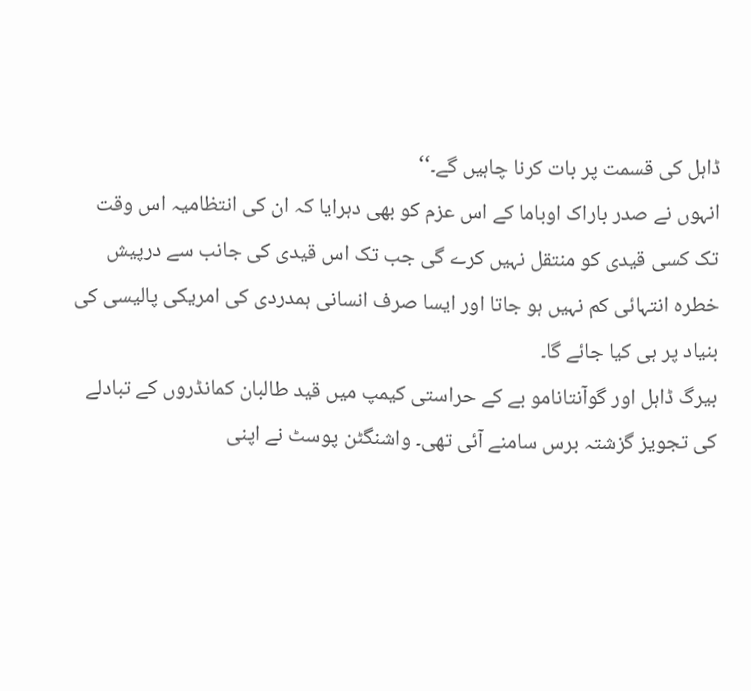ڈاہل کی قسمت پر بات کرنا چاہیں گے۔‘‘
انہوں نے صدر باراک اوباما کے اس عزم کو بھی دہرایا کہ ان کی انتظامیہ اس وقت تک کسی قیدی کو منتقل نہیں کرے گی جب تک اس قیدی کی جانب سے درپیش خطرہ انتہائی کم نہیں ہو جاتا اور ایسا صرف انسانی ہمدردی کی امریکی پالیسی کی بنیاد پر ہی کیا جائے گا۔
بیرگ ڈاہل اور گوآنتانامو بے کے حراستی کیمپ میں قید طالبان کمانڈروں کے تبادلے کی تجویز گزشتہ برس سامنے آئی تھی۔ واشنگٹن پوسٹ نے اپنی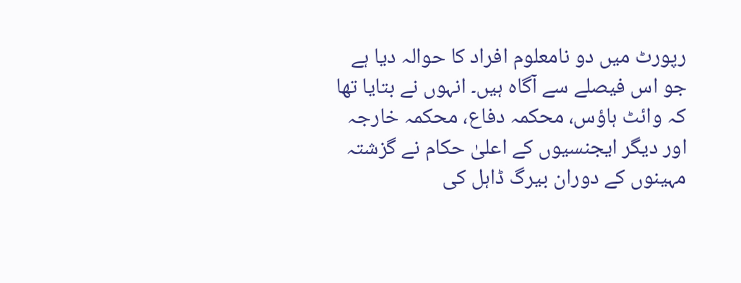رپورٹ میں دو نامعلوم افراد کا حوالہ دیا ہے جو اس فیصلے سے آگاہ ہیں۔ انہوں نے بتایا تھا کہ وائٹ ہاؤس، محکمہ دفاع، محکمہ خارجہ اور دیگر ایجنسیوں کے اعلیٰ حکام نے گزشتہ مہینوں کے دوران بیرگ ڈاہل کی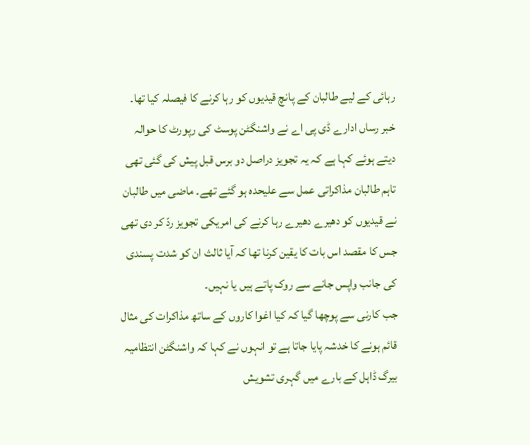رہائی کے لیے طالبان کے پانچ قیدیوں کو رہا کرنے کا فیصلہ کیا تھا۔
خبر رساں ادارے ڈی پی اے نے واشنگٹن پوسٹ کی رپورٹ کا حوالہ دیتے ہوئے کہا ہے کہ یہ تجویز دراصل دو برس قبل پیش کی گئی تھی تاہم طالبان مذاکراتی عمل سے علیحدہ ہو گئے تھے۔ ماضی میں طالبان نے قیدیوں کو دھیرے دھیرے رہا کرنے کی امریکی تجویز ردّ کر دی تھی جس کا مقصد اس بات کا یقین کرنا تھا کہ آیا ثالث ان کو شدت پسندی کی جانب واپس جانے سے روک پاتے ہیں یا نہیں۔
جب کارنی سے پوچھا گیا کہ کیا اغوا کاروں کے ساتھ مذاکرات کی مثال قائم ہونے کا خدشہ پایا جاتا ہے تو انہوں نے کہا کہ واشنگٹن انتظامیہ بیرگ ڈاہل کے بارے میں گہری تشویش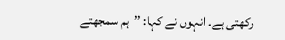رکھتی ہے۔ انہوں نے کہا: ’’ہم سمجھتے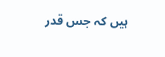ہیں کہ جس قدر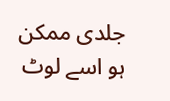جلدی ممکن ہو اسے لوٹ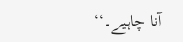آنا چاہیے۔‘‘